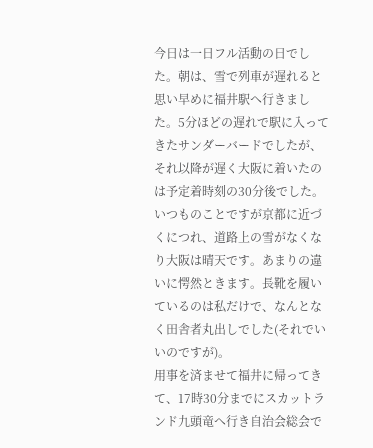今日は一日フル活動の日でした。朝は、雪で列車が遅れると思い早めに福井駅へ行きました。5分ほどの遅れで駅に入ってきたサンダーバードでしたが、それ以降が遅く大阪に着いたのは予定着時刻の30分後でした。
いつものことですが京都に近づくにつれ、道路上の雪がなくなり大阪は晴天です。あまりの違いに愕然ときます。長靴を履いているのは私だけで、なんとなく田舎者丸出しでした(それでいいのですが)。
用事を済ませて福井に帰ってきて、17時30分までにスカットランド九頭竜へ行き自治会総会で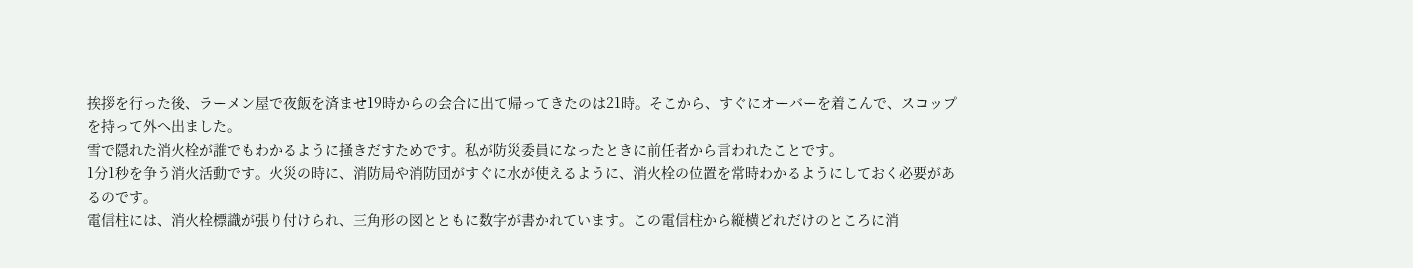挨拶を行った後、ラーメン屋で夜飯を済ませ19時からの会合に出て帰ってきたのは21時。そこから、すぐにオーバーを着こんで、スコップを持って外へ出ました。
雪で隠れた消火栓が誰でもわかるように掻きだすためです。私が防災委員になったときに前任者から言われたことです。
1分1秒を争う消火活動です。火災の時に、消防局や消防団がすぐに水が使えるように、消火栓の位置を常時わかるようにしておく必要があるのです。
電信柱には、消火栓標識が張り付けられ、三角形の図とともに数字が書かれています。この電信柱から縦横どれだけのところに消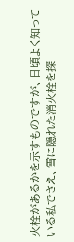火栓があるかを示すものですが、日頃よく知っている私でさえ、雪に隠れた消火栓を探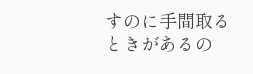すのに手間取るときがあるの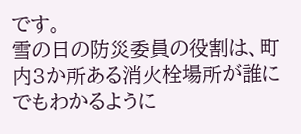です。
雪の日の防災委員の役割は、町内3か所ある消火栓場所が誰にでもわかるように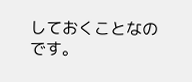しておくことなのです。